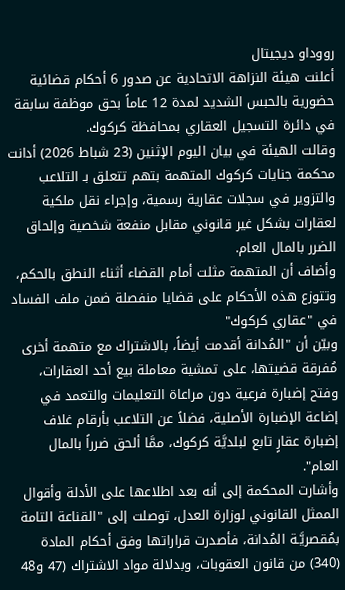رووداو ديجيتال
أعلنت هيئة النزاهة الاتحادية عن صدور 6 أحكام قضائية حضورية بالحبس الشديد لمدة 12 عاماً بحق موظفة سابقة في دائرة التسجيل العقاري بمحافظة كركوك.
وقالت الهيئة في بيان اليوم الإثنين (23 شباط 2026) أدانت محكمة جنايات كركوك المتهمة بتهم تتعلق بـ التلاعب والتزوير في سجلات عقارية رسمية، وإجراء نقل ملكية لعقارات بشكل غير قانوني مقابل منفعة شخصية وإلحاق الضرر بالمال العام.
وأضاف أن المتهمة مثلت أمام القضاء أثناء النطق بالحكم، وتتوزع هذه الأحكام على قضايا منفصلة ضمن ملف الفساد في "عقاري كركوك"
وبيّن أن "المُدانة أقدمت أيضاً، بالاشتراك مع متهمة أخرى مُفرقة قضيتها، على تمشية معاملة بيع أحد العقارات، وفتح إضبارة فرعية دون مراعاة التعليمات والتعمد في إضاعة الإضبارة الأصلية، فضلاً عن التلاعب بأرقام غلاف إضبارة عقارٍ تابع لبلديَّة كركوك، ممَّا ألحق ضرراً بالمال العام".
وأشارت المحكمة إلى أنه بعد اطلاعها على الأدلة وأقوال الممثل القانوني لوزارة العدل، توصلت إلى "القناعة التامة بمُقصريَّـة المُدانة، فأصدرت قراراتها وفق أحكام المادة (340) من قانون العقوبات، وبدلالة مواد الاشتراك (47 و48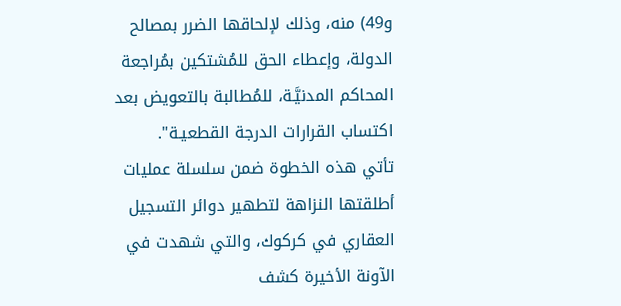و49) منه، وذلك لإلحاقها الضرر بمصالح الدولة، وإعطاء الحق للمُشتكين بمُراجعة المحاكم المدنيَّـة، للمُطالبة بالتعويض بعد اكتساب القرارات الدرجة القطعيـة".
تأتي هذه الخطوة ضمن سلسلة عمليات أطلقتها النزاهة لتطهير دوائر التسجيل العقاري في كركوك، والتي شهدت في الآونة الأخيرة كشف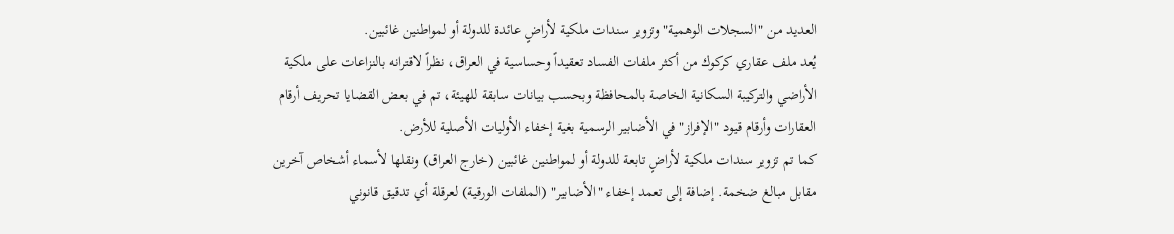العديد من "السجلات الوهمية" وتزوير سندات ملكية لأراضٍ عائدة للدولة أو لمواطنين غائبين.
يُعد ملف عقاري كركوك من أكثر ملفات الفساد تعقيداً وحساسية في العراق، نظراً لاقترانه بالنزاعات على ملكية الأراضي والتركيبة السكانية الخاصة بالمحافظة وبحسب بيانات سابقة للهيئة، تم في بعض القضايا تحريف أرقام العقارات وأرقام قيود "الإفراز" في الأضابير الرسمية بغية إخفاء الأوليات الأصلية للأرض.
كما تم تزوير سندات ملكية لأراضٍ تابعة للدولة أو لمواطنين غائبين (خارج العراق) ونقلها لأسماء أشخاص آخرين مقابل مبالغ ضخمة. إضافة إلى تعمد إخفاء "الأضابير" (الملفات الورقية) لعرقلة أي تدقيق قانوني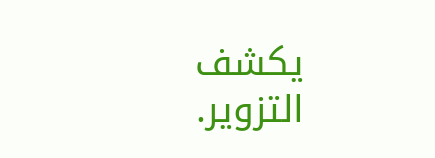يكشف التزوير.